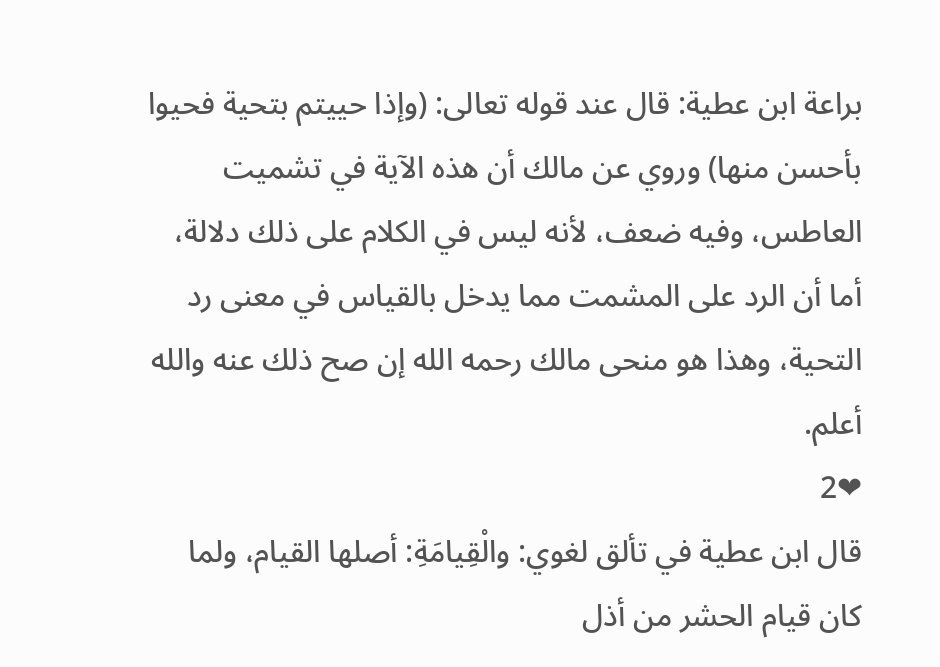براعة ابن عطية: قال عند قوله تعالى: (وإذا حييتم بتحية فحيوا بأحسن منها) وروي عن مالك أن هذه الآية في تشميت العاطس، وفيه ضعف، لأنه ليس في الكلام على ذلك دلالة، أما أن الرد على المشمت مما يدخل بالقياس في معنى رد التحية، وهذا هو منحى مالك رحمه الله إن صح ذلك عنه والله أعلم.
❤2
قال ابن عطية في تألق لغوي: والْقِيامَةِ: أصلها القيام، ولما كان قيام الحشر من أذل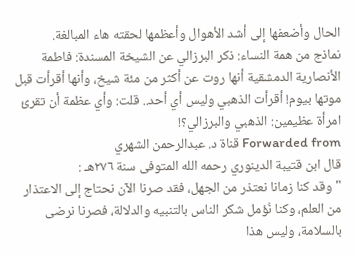الحال وأضعفها إلى أشد الأهوال وأعظمها لحقته هاء المبالغة.
نماذج من همة النساء: ذكر البرزالي عن الشيخة المسندة: فاطمة الأنصارية الدمشقية أنها روت عن أكثر من مئة شيخ، وأنها أقرأت قبل موتها بيوم! أقرأت الذهبي وليس أي أحد.. قلت: وأي عظمة أن تقرئ امرأة عظيمين: الذهبي والبرزالي؟!
Forwarded from قناة د. عبدالرحمن الشهري
قال ابن قتيبة الدينوري رحمه الله المتوفى سنة ٢٧٦هـ :
"وقد كنا زمانا نعتذر من الجهل، فقد صرنا الآن نحتاج إلى الاعتذار من العلم، وكنا نُؤمل شكر الناس بالتنبيه والدلالة، فصرنا نرضى بالسلامة، وليس هذا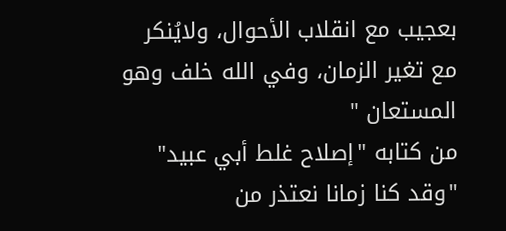بعجيب مع انقلاب الأحوال، ولايُنكر مع تغير الزمان، وفي الله خلف وهو المستعان "
من كتابه "إصلاح غلط أبي عبيد"
"وقد كنا زمانا نعتذر من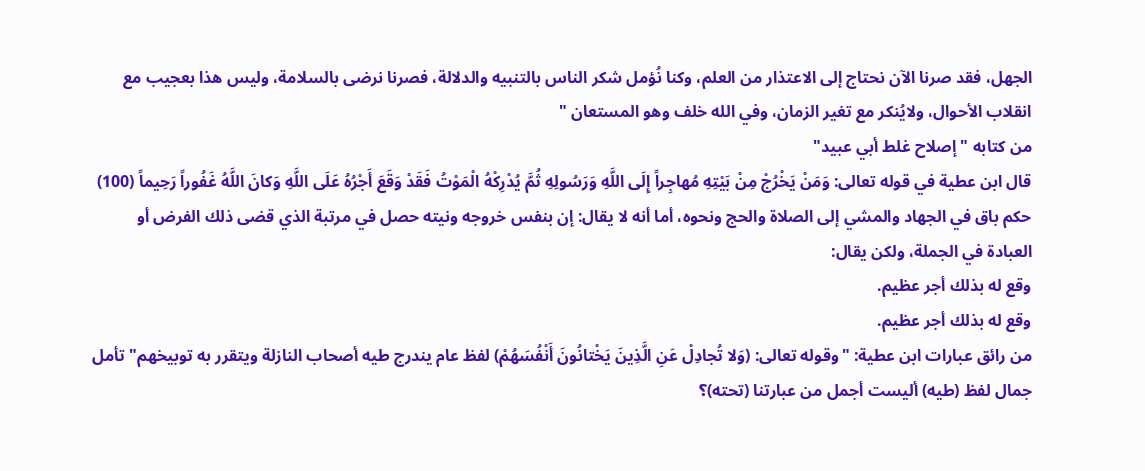الجهل، فقد صرنا الآن نحتاج إلى الاعتذار من العلم، وكنا نُؤمل شكر الناس بالتنبيه والدلالة، فصرنا نرضى بالسلامة، وليس هذا بعجيب مع انقلاب الأحوال، ولايُنكر مع تغير الزمان، وفي الله خلف وهو المستعان "
من كتابه "إصلاح غلط أبي عبيد"
قال ابن عطية في قوله تعالى: وَمَنْ يَخْرُجْ مِنْ بَيْتِهِ مُهاجِراً إِلَى اللَّهِ وَرَسُولِهِ ثُمَّ يُدْرِكْهُ الْمَوْتُ فَقَدْ وَقَعَ أَجْرُهُ عَلَى اللَّهِ وَكانَ اللَّهُ غَفُوراً رَحِيماً (100) حكم باق في الجهاد والمشي إلى الصلاة والحج ونحوه، أما أنه لا يقال: إن بنفس خروجه ونيته حصل في مرتبة الذي قضى ذلك الفرض أو العبادة في الجملة، ولكن يقال:
وقع له بذلك أجر عظيم.
وقع له بذلك أجر عظيم.
من رائق عبارات ابن عطية: "وقوله تعالى: (وَلا تُجادِلْ عَنِ الَّذِينَ يَخْتانُونَ أَنْفُسَهُمْ) لفظ عام يندرج طيه أصحاب النازلة ويتقرر به توبيخهم" تأمل جمال لفظ (طيه) أليست أجمل من عبارتنا (تحته)؟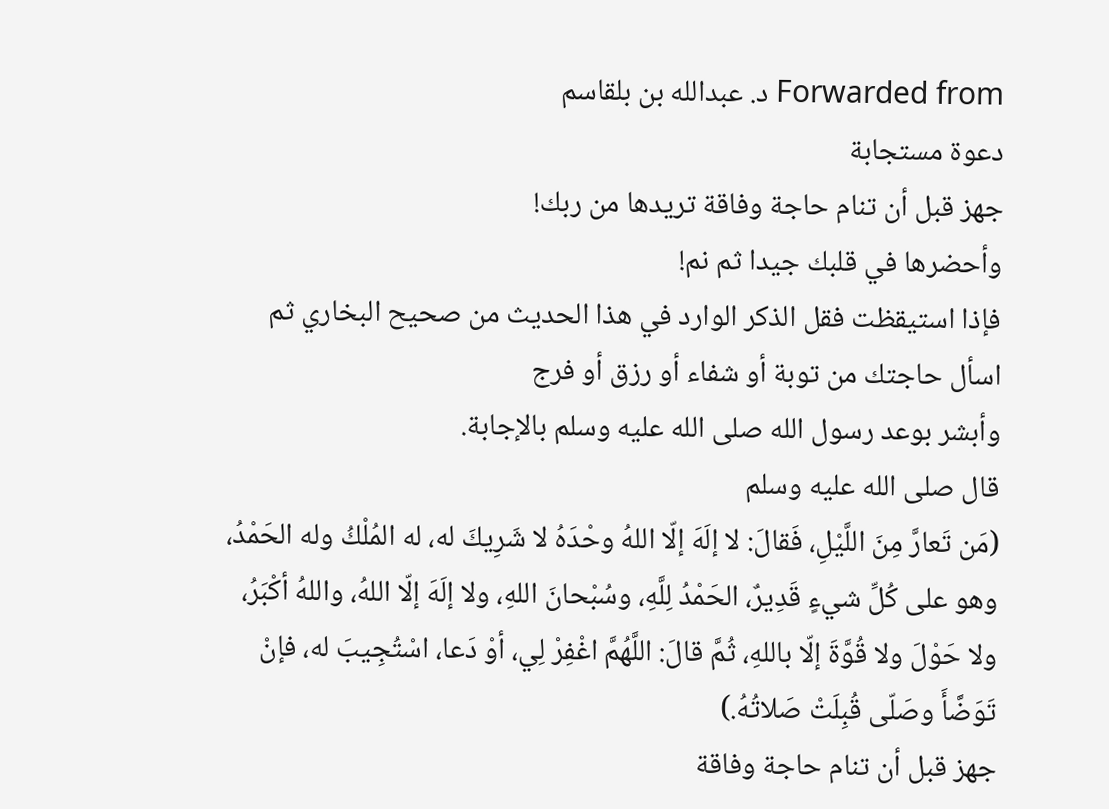Forwarded from د. عبدالله بن بلقاسم
دعوة مستجابة
جهز قبل أن تنام حاجة وفاقة تريدها من ربك!
وأحضرها في قلبك جيدا ثم نم!
فإذا استيقظت فقل الذكر الوارد في هذا الحديث من صحيح البخاري ثم اسأل حاجتك من توبة أو شفاء أو رزق أو فرج
وأبشر بوعد رسول الله صلى الله عليه وسلم بالإجابة.
قال صلى الله عليه وسلم
(مَن تَعارَّ مِنَ اللَّيْلِ، فَقالَ: لا إلَهَ إلّا اللهُ وحْدَهُ لا شَرِيكَ له، له المُلْكُ وله الحَمْدُ، وهو على كُلِّ شيءٍ قَدِيرٌ، الحَمْدُ لِلَّهِ، وسُبْحانَ اللهِ، ولا إلَهَ إلّا اللهُ، واللهُ أكْبَرُ، ولا حَوْلَ ولا قُوَّةَ إلّا باللهِ، ثُمَّ قالَ: اللَّهُمَّ اغْفِرْ لِي، أوْ دَعا، اسْتُجِيبَ له، فإنْ تَوَضَّأَ وصَلّى قُبِلَتْ صَلاتُهُ.)
جهز قبل أن تنام حاجة وفاقة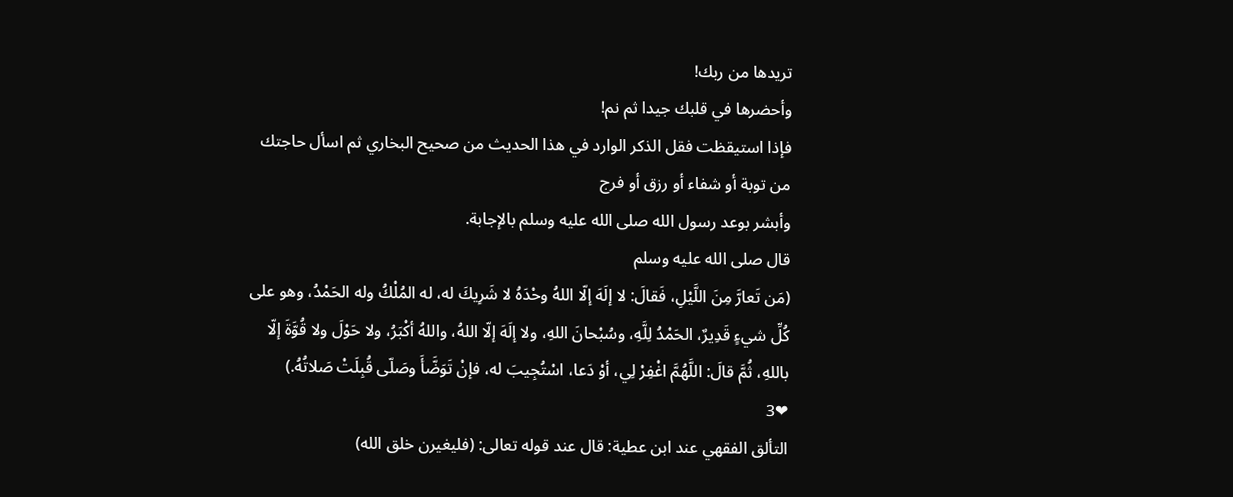تريدها من ربك!
وأحضرها في قلبك جيدا ثم نم!
فإذا استيقظت فقل الذكر الوارد في هذا الحديث من صحيح البخاري ثم اسأل حاجتك من توبة أو شفاء أو رزق أو فرج
وأبشر بوعد رسول الله صلى الله عليه وسلم بالإجابة.
قال صلى الله عليه وسلم
(مَن تَعارَّ مِنَ اللَّيْلِ، فَقالَ: لا إلَهَ إلّا اللهُ وحْدَهُ لا شَرِيكَ له، له المُلْكُ وله الحَمْدُ، وهو على كُلِّ شيءٍ قَدِيرٌ، الحَمْدُ لِلَّهِ، وسُبْحانَ اللهِ، ولا إلَهَ إلّا اللهُ، واللهُ أكْبَرُ، ولا حَوْلَ ولا قُوَّةَ إلّا باللهِ، ثُمَّ قالَ: اللَّهُمَّ اغْفِرْ لِي، أوْ دَعا، اسْتُجِيبَ له، فإنْ تَوَضَّأَ وصَلّى قُبِلَتْ صَلاتُهُ.)
❤3
التألق الفقهي عند ابن عطية: قال عند قوله تعالى: (فليغيرن خلق الله)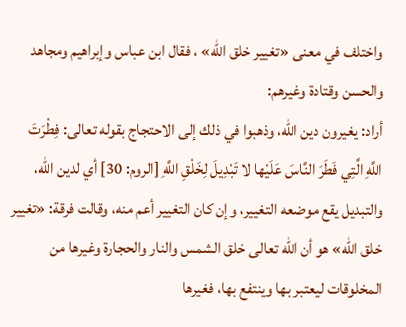واختلف في معنى «تغيير خلق الله» ، فقال ابن عباس وإبراهيم ومجاهد والحسن وقتادة وغيرهم:
أراد: يغيرون دين الله، وذهبوا في ذلك إلى الاحتجاج بقوله تعالى: فِطْرَتَ اللَّهِ الَّتِي فَطَرَ النَّاسَ عَلَيْها لا تَبْدِيلَ لِخَلْقِ اللَّهِ [الروم: 30] أي لدين الله، والتبديل يقع موضعه التغيير، وإن كان التغيير أعم منه، وقالت فرقة: «تغيير خلق الله» هو أن الله تعالى خلق الشمس والنار والحجارة وغيرها من المخلوقات ليعتبر بها وينتفع بها، فغيرها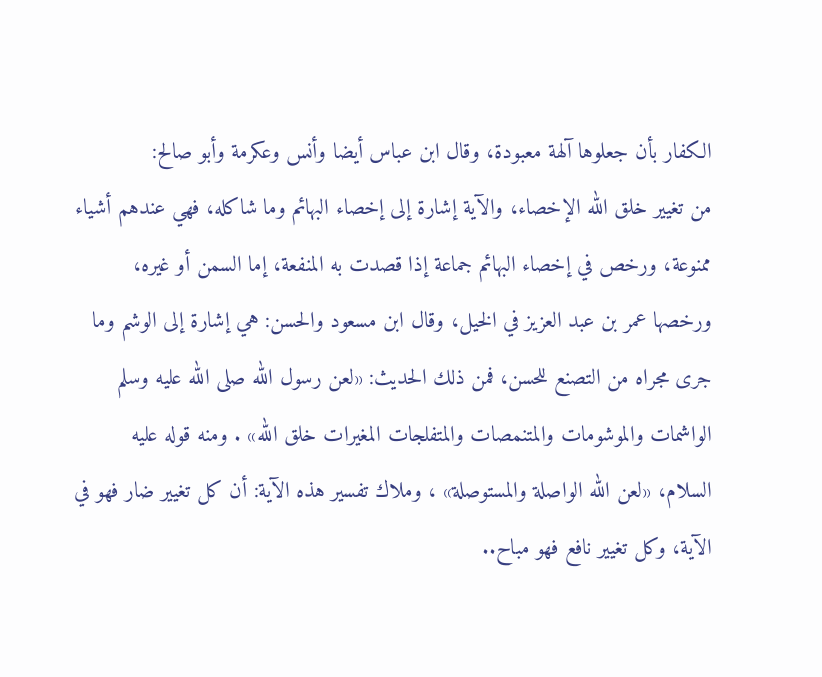الكفار بأن جعلوها آلهة معبودة، وقال ابن عباس أيضا وأنس وعكرمة وأبو صالح:
من تغيير خلق الله الإخصاء، والآية إشارة إلى إخصاء البهائم وما شاكله، فهي عندهم أشياء ممنوعة، ورخص في إخصاء البهائم جماعة إذا قصدت به المنفعة، إما السمن أو غيره، ورخصها عمر بن عبد العزيز في الخيل، وقال ابن مسعود والحسن: هي إشارة إلى الوشم وما جرى مجراه من التصنع للحسن، فمن ذلك الحديث: «لعن رسول الله صلى الله عليه وسلم الواشمات والموشومات والمتنمصات والمتفلجات المغيرات خلق الله» . ومنه قوله عليه السلام، «لعن الله الواصلة والمستوصلة» ، وملاك تفسير هذه الآية: أن كل تغيير ضار فهو في الآية، وكل تغيير نافع فهو مباح..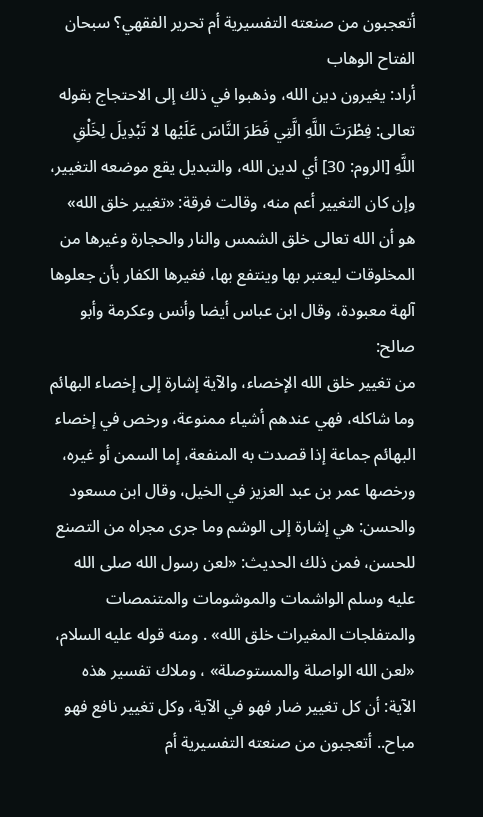أتعجبون من صنعته التفسيرية أم تحرير الفقهي؟ سبحان الفتاح الوهاب
أراد: يغيرون دين الله، وذهبوا في ذلك إلى الاحتجاج بقوله تعالى: فِطْرَتَ اللَّهِ الَّتِي فَطَرَ النَّاسَ عَلَيْها لا تَبْدِيلَ لِخَلْقِ اللَّهِ [الروم: 30] أي لدين الله، والتبديل يقع موضعه التغيير، وإن كان التغيير أعم منه، وقالت فرقة: «تغيير خلق الله» هو أن الله تعالى خلق الشمس والنار والحجارة وغيرها من المخلوقات ليعتبر بها وينتفع بها، فغيرها الكفار بأن جعلوها آلهة معبودة، وقال ابن عباس أيضا وأنس وعكرمة وأبو صالح:
من تغيير خلق الله الإخصاء، والآية إشارة إلى إخصاء البهائم وما شاكله، فهي عندهم أشياء ممنوعة، ورخص في إخصاء البهائم جماعة إذا قصدت به المنفعة، إما السمن أو غيره، ورخصها عمر بن عبد العزيز في الخيل، وقال ابن مسعود والحسن: هي إشارة إلى الوشم وما جرى مجراه من التصنع للحسن، فمن ذلك الحديث: «لعن رسول الله صلى الله عليه وسلم الواشمات والموشومات والمتنمصات والمتفلجات المغيرات خلق الله» . ومنه قوله عليه السلام، «لعن الله الواصلة والمستوصلة» ، وملاك تفسير هذه الآية: أن كل تغيير ضار فهو في الآية، وكل تغيير نافع فهو مباح.. أتعجبون من صنعته التفسيرية أم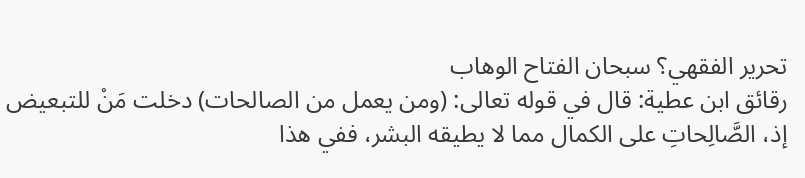تحرير الفقهي؟ سبحان الفتاح الوهاب
رقائق ابن عطية: قال في قوله تعالى: (ومن يعمل من الصالحات) دخلت مَنْ للتبعيض إذ، الصَّالِحاتِ على الكمال مما لا يطيقه البشر، ففي هذا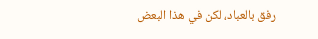رفق بالعباد، لكن في هذا البعض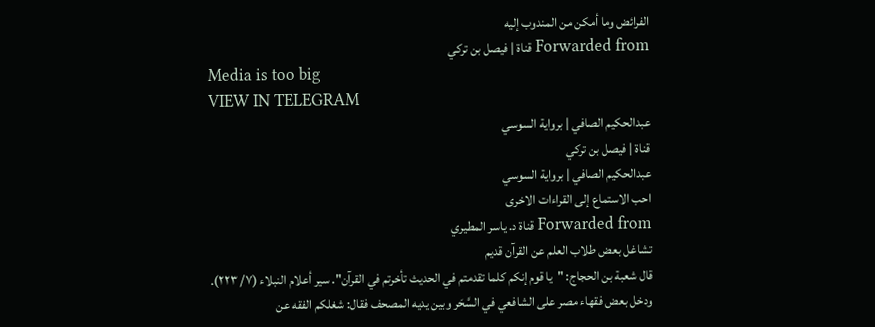الفرائض وما أمكن من المندوب إليه
Forwarded from قناة | فيصل بن تركي
Media is too big
VIEW IN TELEGRAM
عبدالحكيم الصافي | برواية السوسي
قناة | فيصل بن تركي
عبدالحكيم الصافي | برواية السوسي
احب الاستماع إلى القراءات الاخرى
Forwarded from قناة د. ياسر المطيري
تشاغل بعض طلاب العلم عن القرآن قديم
قال شعبة بن الحجاج: "يا قوم إنكم كلما تقدمتم في الحديث تأخرتم في القرآن". سير أعلام النبلاء (٧/ ٢٢٣).
ودخل بعض فقهاء مصر على الشافعي في السَّحَر وبين يديه المصحف فقال: شغلكم الفقه عن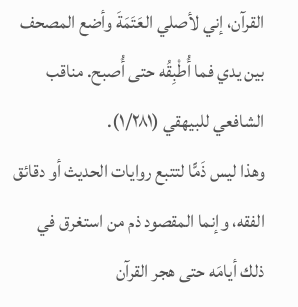القرآن، إني لأصلي العَتَمَةَ وأضع المصحف بين يدي فما أُطْبِقُه حتى أُصبح. مناقب الشافعي للبيهقي (١/٢٨١).
وهذا ليس ذَمًّا لتتبع روايات الحديث أو دقائق الفقه، وإنما المقصود ذم من استغرق في ذلك أيامَه حتى هجر القرآن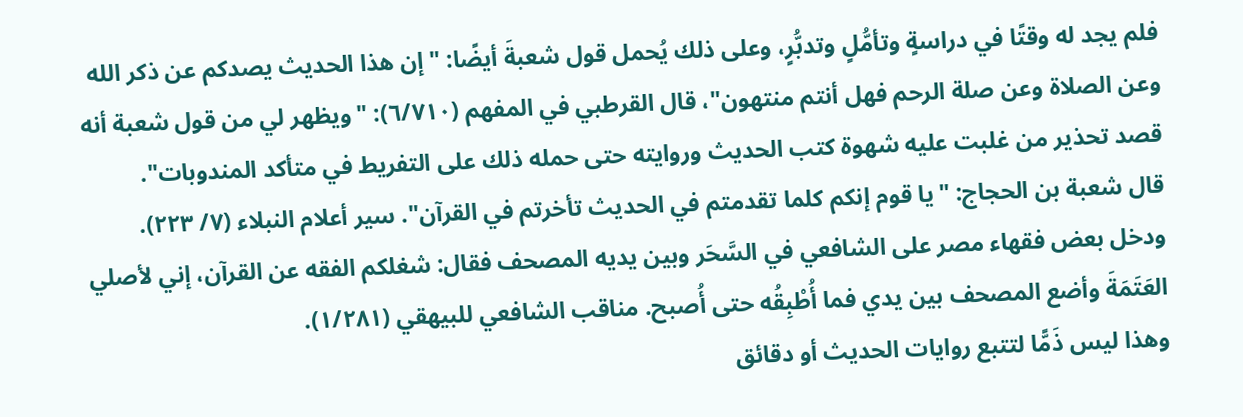فلم يجد له وقتًا في دراسةٍ وتأمُّلٍ وتدبُّرٍ، وعلى ذلك يُحمل قول شعبةَ أيضًا: "إن هذا الحديث يصدكم عن ذكر الله وعن الصلاة وعن صلة الرحم فهل أنتم منتهون"، قال القرطبي في المفهم (٦/٧١٠): "ويظهر لي من قول شعبة أنه قصد تحذير من غلبت عليه شهوة كتب الحديث وروايته حتى حمله ذلك على التفريط في متأكد المندوبات".
قال شعبة بن الحجاج: "يا قوم إنكم كلما تقدمتم في الحديث تأخرتم في القرآن". سير أعلام النبلاء (٧/ ٢٢٣).
ودخل بعض فقهاء مصر على الشافعي في السَّحَر وبين يديه المصحف فقال: شغلكم الفقه عن القرآن، إني لأصلي العَتَمَةَ وأضع المصحف بين يدي فما أُطْبِقُه حتى أُصبح. مناقب الشافعي للبيهقي (١/٢٨١).
وهذا ليس ذَمًّا لتتبع روايات الحديث أو دقائق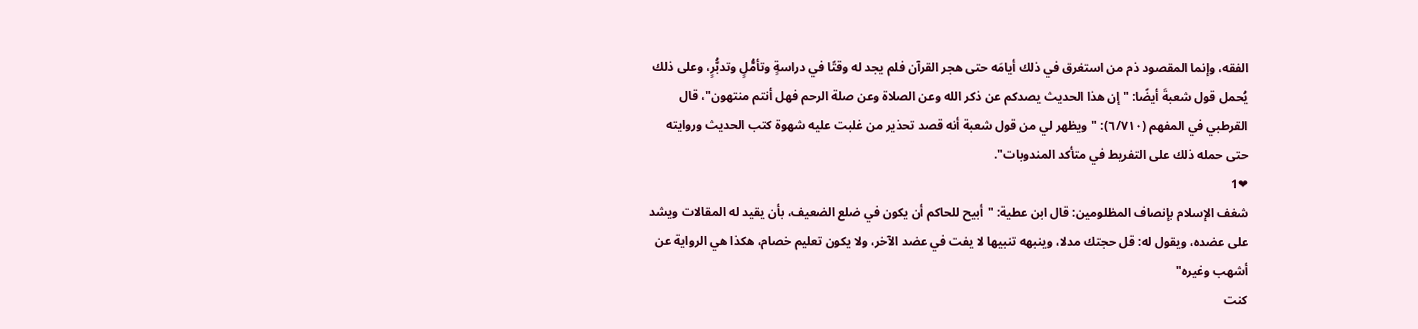الفقه، وإنما المقصود ذم من استغرق في ذلك أيامَه حتى هجر القرآن فلم يجد له وقتًا في دراسةٍ وتأمُّلٍ وتدبُّرٍ، وعلى ذلك يُحمل قول شعبةَ أيضًا: "إن هذا الحديث يصدكم عن ذكر الله وعن الصلاة وعن صلة الرحم فهل أنتم منتهون"، قال القرطبي في المفهم (٦/٧١٠): "ويظهر لي من قول شعبة أنه قصد تحذير من غلبت عليه شهوة كتب الحديث وروايته حتى حمله ذلك على التفريط في متأكد المندوبات".
❤1
شغف الإسلام بإنصاف المظلومين: قال ابن عطية: "أبيح للحاكم أن يكون في ضلع الضعيف، بأن يقيد له المقالات ويشد على عضده، ويقول له: قل حجتك مدلا، وينبهه تنبيها لا يفت في عضد الآخر، ولا يكون تعليم خصام، هكذا هي الرواية عن أشهب وغيره"
كنت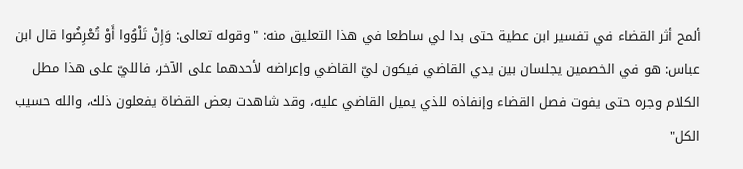ألمح أثر القضاء في تفسير ابن عطية حتى بدا لي ساطعا في هذا التعليق منه: "وقوله تعالى: وَإِنْ تَلْوُوا أَوْ تُعْرِضُوا قال ابن عباس: هو في الخصمين يجلسان بين يدي القاضي فيكون ليّ القاضي وإعراضه لأحدهما على الآخر، فالليّ على هذا مطل الكلام وجره حتى يفوت فصل القضاء وإنفاذه للذي يميل القاضي عليه، وقد شاهدت بعض القضاة يفعلون ذلك، والله حسيب الكل"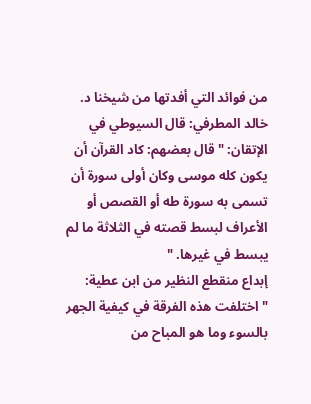من فوائد التي أفدتها من شيخنا د. خالد المطرفي: قال السيوطي في الإتقان: "قال بعضهم: كاد القرآن أن يكون كله موسى وكان أولى سورة أن تسمى به سورة طه أو القصص أو الأعراف لبسط قصته في الثلاثة ما لم يبسط في غيرها. "
إبداع منقطع النظير من ابن عطية: "اختلفت هذه الفرقة في كيفية الجهر بالسوء وما هو المباح من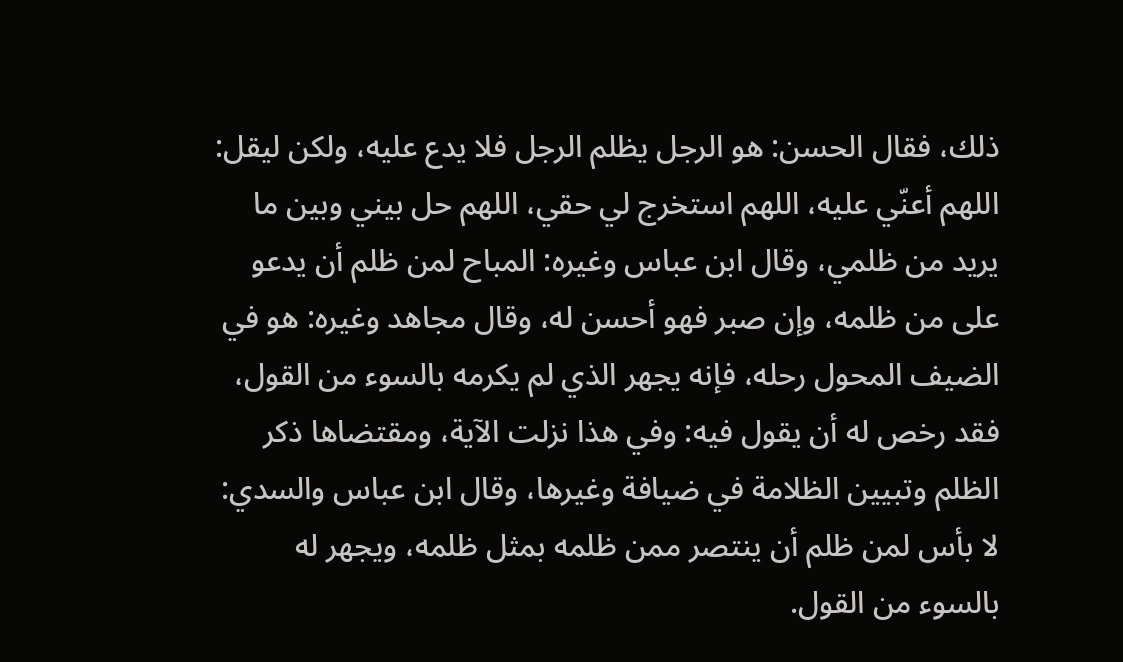ذلك، فقال الحسن: هو الرجل يظلم الرجل فلا يدع عليه، ولكن ليقل: اللهم أعنّي عليه، اللهم استخرج لي حقي، اللهم حل بيني وبين ما يريد من ظلمي، وقال ابن عباس وغيره: المباح لمن ظلم أن يدعو على من ظلمه، وإن صبر فهو أحسن له، وقال مجاهد وغيره: هو في الضيف المحول رحله، فإنه يجهر الذي لم يكرمه بالسوء من القول، فقد رخص له أن يقول فيه: وفي هذا نزلت الآية، ومقتضاها ذكر الظلم وتبيين الظلامة في ضيافة وغيرها، وقال ابن عباس والسدي: لا بأس لمن ظلم أن ينتصر ممن ظلمه بمثل ظلمه، ويجهر له بالسوء من القول.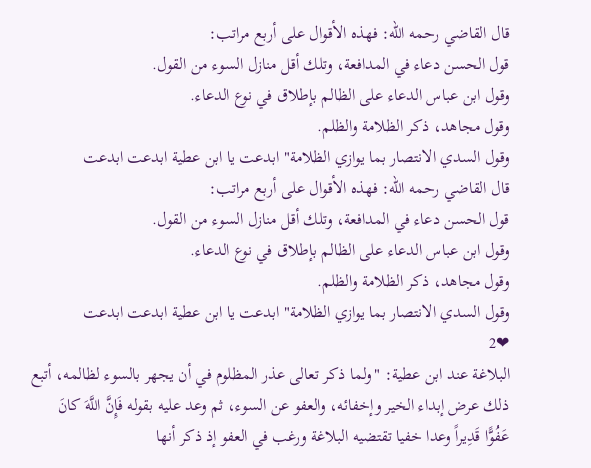قال القاضي رحمه الله: فهذه الأقوال على أربع مراتب:
قول الحسن دعاء في المدافعة، وتلك أقل منازل السوء من القول.
وقول ابن عباس الدعاء على الظالم بإطلاق في نوع الدعاء.
وقول مجاهد، ذكر الظلامة والظلم.
وقول السدي الانتصار بما يوازي الظلامة" ابدعت يا ابن عطية ابدعت ابدعت
قال القاضي رحمه الله: فهذه الأقوال على أربع مراتب:
قول الحسن دعاء في المدافعة، وتلك أقل منازل السوء من القول.
وقول ابن عباس الدعاء على الظالم بإطلاق في نوع الدعاء.
وقول مجاهد، ذكر الظلامة والظلم.
وقول السدي الانتصار بما يوازي الظلامة" ابدعت يا ابن عطية ابدعت ابدعت
❤2
البلاغة عند ابن عطية: "ولما ذكر تعالى عذر المظلوم في أن يجهر بالسوء لظالمه، أتبع ذلك عرض إبداء الخير وإخفائه، والعفو عن السوء، ثم وعد عليه بقوله فَإِنَّ اللَّهَ كانَ عَفُوًّا قَدِيراً وعدا خفيا تقتضيه البلاغة ورغب في العفو إذ ذكر أنها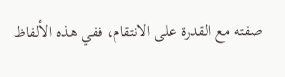صفته مع القدرة على الانتقام، ففي هذه الألفاظ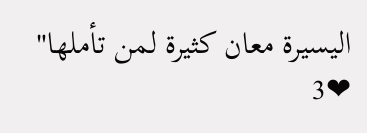اليسيرة معان كثيرة لمن تأملها"
❤3